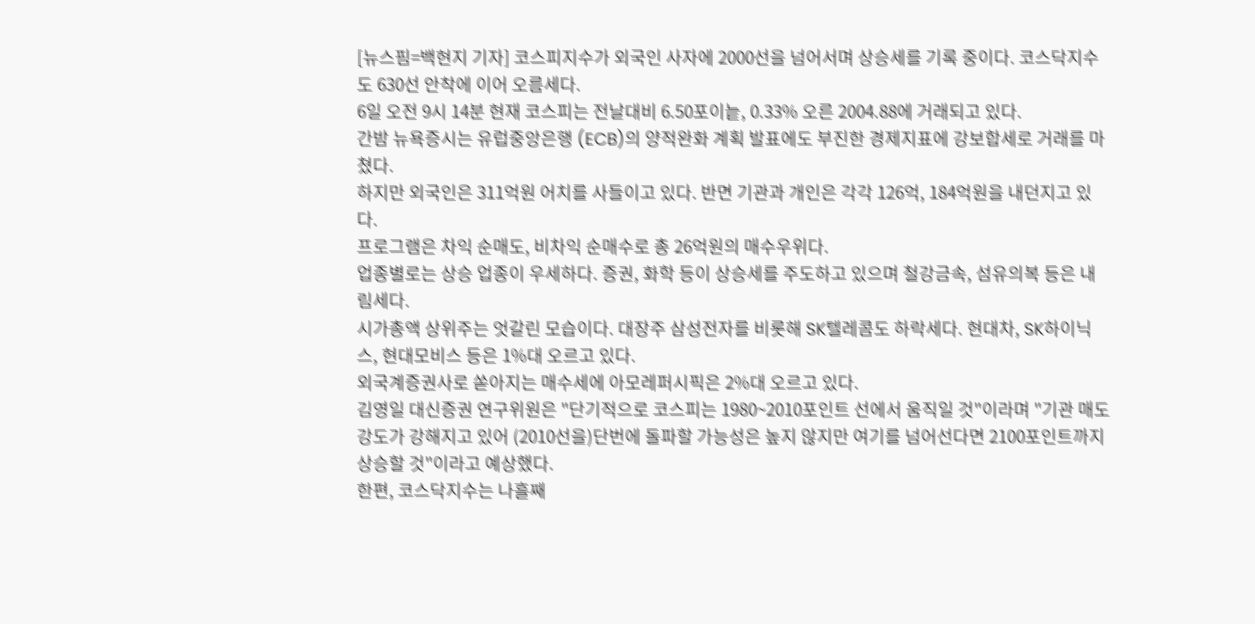[뉴스핌=백현지 기자] 코스피지수가 외국인 사자에 2000선을 넘어서며 상승세를 기록 중이다. 코스닥지수도 630선 안착에 이어 오름세다.
6일 오전 9시 14분 현재 코스피는 전날대비 6.50포이늩, 0.33% 오른 2004.88에 거래되고 있다.
간밤 뉴욕증시는 유럽중앙은행 (ECB)의 양적완화 계획 발표에도 부진한 경제지표에 강보합세로 거래를 마쳤다.
하지만 외국인은 311억원 어치를 사들이고 있다. 반면 기관과 개인은 각각 126억, 184억원을 내던지고 있다.
프로그램은 차익 순매도, 비차익 순매수로 총 26억원의 매수우위다.
업종별로는 상승 업종이 우세하다. 증권, 화학 등이 상승세를 주도하고 있으며 철강금속, 섬유의복 등은 내림세다.
시가총액 상위주는 엇갈린 모습이다. 대장주 삼성전자를 비롯해 SK텔레콤도 하락세다. 현대차, SK하이닉스, 현대모비스 등은 1%대 오르고 있다.
외국계증권사로 쏟아지는 매수세에 아모레퍼시픽은 2%대 오르고 있다.
김영일 대신증권 연구위원은 "단기적으로 코스피는 1980~2010포인트 선에서 움직일 것"이라며 "기관 매도 강도가 강해지고 있어 (2010선을)단번에 돌파할 가능성은 높지 않지만 여기를 넘어선다면 2100포인트까지 상승할 것"이라고 예상했다.
한편, 코스닥지수는 나흘째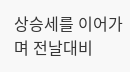상승세를 이어가며 전날대비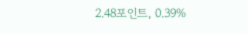2.48포인트, 0.39%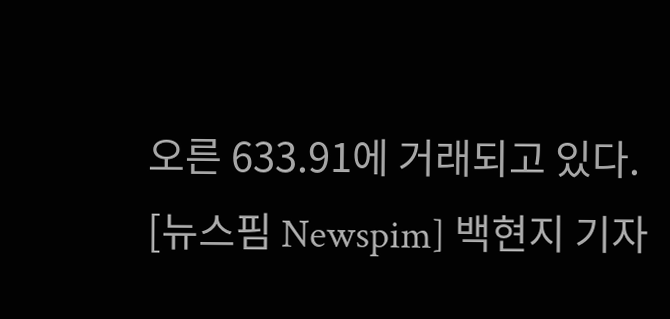오른 633.91에 거래되고 있다.
[뉴스핌 Newspim] 백현지 기자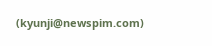(kyunji@newspim.com)